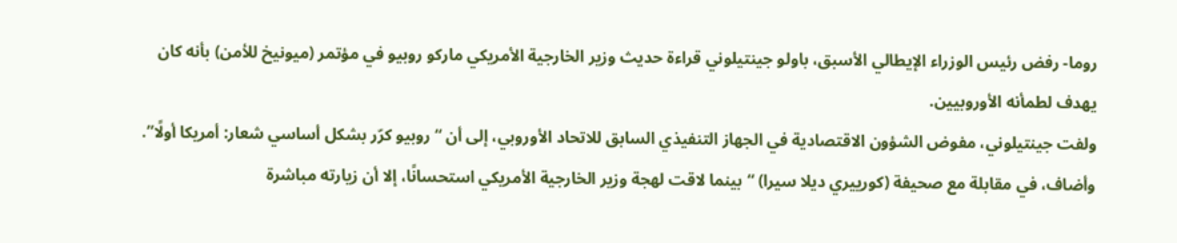روما- رفض رئيس الوزراء الإيطالي الأسبق، باولو جينتيلوني قراءة حديث وزير الخارجية الأمريكي ماركو روبيو في مؤتمر (ميونيخ للأمن) بأنه كان يهدف لطمأنه الأوروبيين.
ولفت جينتيلوني، مفوض الشؤون الاقتصادية في الجهاز التنفيذي السابق للاتحاد الأوروبي، إلى أن “روبيو كرّر بشكل أساسي شعار: أمريكا أولًا”.
وأضاف، في مقابلة مع صحيفة (كورييري ديلا سيرا) “بينما لاقت لهجة وزير الخارجية الأمريكي استحسانًا، إلا أن زيارته مباشرة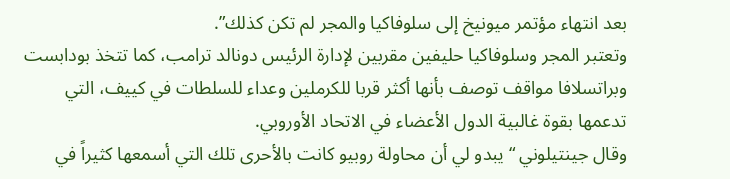بعد انتهاء مؤتمر ميونيخ إلى سلوفاكيا والمجر لم تكن كذلك”.
وتعتبر المجر وسلوفاكيا حليفين مقربين لإدارة الرئيس دونالد ترامب، كما تتخذ بودابست وبراتسلافا مواقف توصف بأنها أكثر قربا للكرملين وعداء للسلطات في كييف، التي تدعمها بقوة غالبية الدول الأعضاء في الاتحاد الأوروبي.
وقال جينتيلوني “يبدو لي أن محاولة روبيو كانت بالأحرى تلك التي أسمعها كثيراً في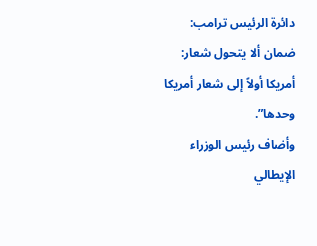دائرة الرئيس ترامب: ضمان ألا يتحول شعار: أمريكا أولاً إلى شعار أمريكا وحدها”.
وأضاف رئيس الوزراء الإيطالي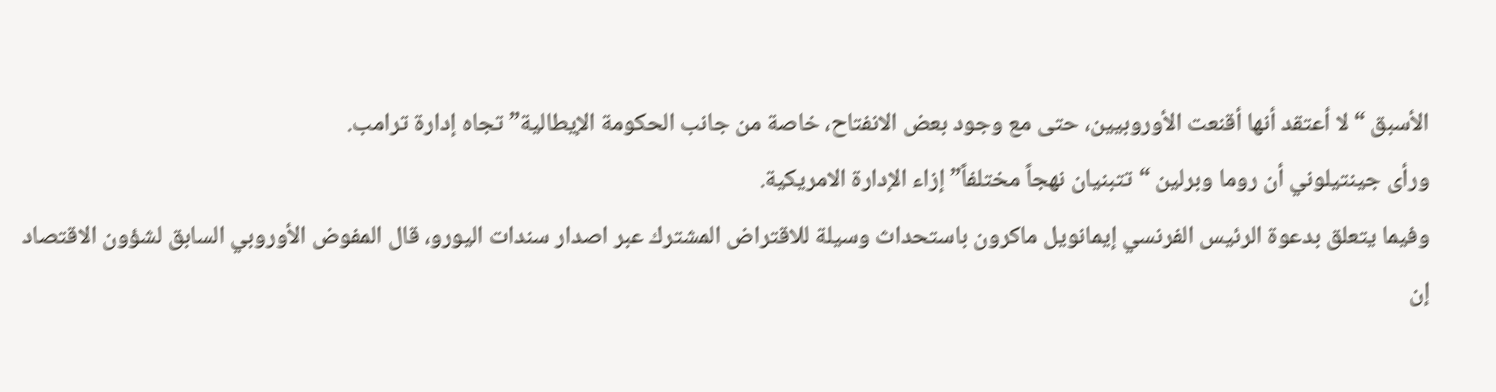الأسبق “لا أعتقد أنها أقنعت الأوروبيين، حتى مع وجود بعض الانفتاح، خاصة من جانب الحكومة الإيطالية” تجاه إدارة ترامب.
ورأى جينتيلوني أن روما وبرلين “تتبنيان نهجاً مختلفاً” إزاء الإدارة الامريكية.
وفيما يتعلق بدعوة الرئيس الفرنسي إيمانويل ماكرون باستحداث وسيلة للاقتراض المشترك عبر اصدار سندات اليورو، قال المفوض الأوروبي السابق لشؤون الاقتصاد إن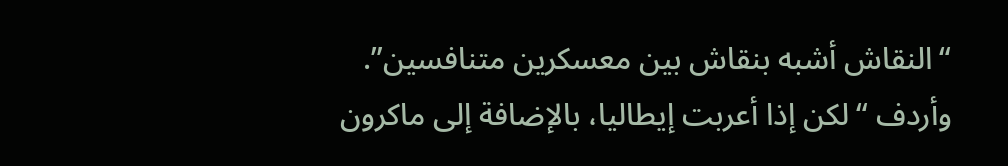“النقاش أشبه بنقاش بين معسكرين متنافسين”.
وأردف “لكن إذا أعربت إيطاليا، بالإضافة إلى ماكرون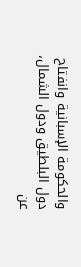والحكومة الإسبانية وانفتاح دول البلطيق ودول الشمال، عن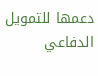دعمها للتمويل الدفاعي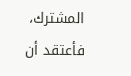المشترك، فأعتقد أن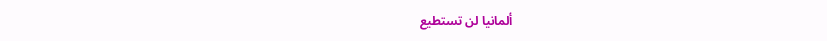ألمانيا لن تستطيع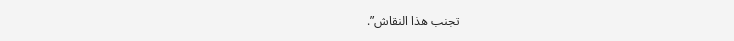تجنب هذا النقاش”.